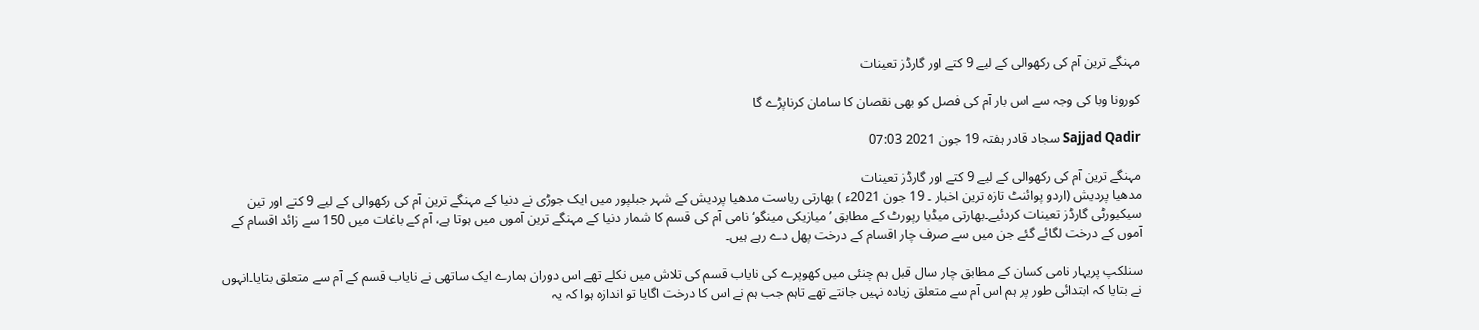مہنگے ترین آم کی رکھوالی کے لیے 9 کتے اور گارڈز تعینات

کورونا وبا کی وجہ سے اس بار آم کی فصل کو بھی نقصان کا سامان کرناپڑے گا

Sajjad Qadir سجاد قادر ہفتہ 19 جون 2021 07:03

مہنگے ترین آم کی رکھوالی کے لیے 9 کتے اور گارڈز تعینات
مدھیا پردیش (اردو پوائنٹ تازہ ترین اخبار ۔ 19 جون 2021ء ) بھارتی ریاست مدھیا پردیش کے شہر جبلپور میں ایک جوڑی نے دنیا کے مہنگے ترین آم کی رکھوالی کے لیے 9 کتے اور تین سیکیورٹی گارڈز تعینات کردئیے۔بھارتی میڈیا رپورٹ کے مطابق ’میازیکی مینگو‘ نامی آم کی قسم کا شمار دنیا کے مہنگے ترین آموں میں ہوتا ہے، آم کے باغات میں 150 سے زائد اقسام کے آموں کے درخت لگائے گئے جن میں سے صرف چار اقسام کے درخت پھل دے رہے ہیں۔

سنلکپ پریہار نامی کسان کے مطابق چار سال قبل ہم چنئی میں کھوپرے کی نایاب قسم کی تلاش میں نکلے تھے اس دوران ہمارے ایک ساتھی نے نایاب قسم کے آم سے متعلق بتایا۔انہوں نے بتایا کہ ابتدائی طور پر ہم اس آم سے متعلق زیادہ نہیں جانتے تھے تاہم جب ہم نے اس کا درخت اگایا تو اندازہ ہوا کہ یہ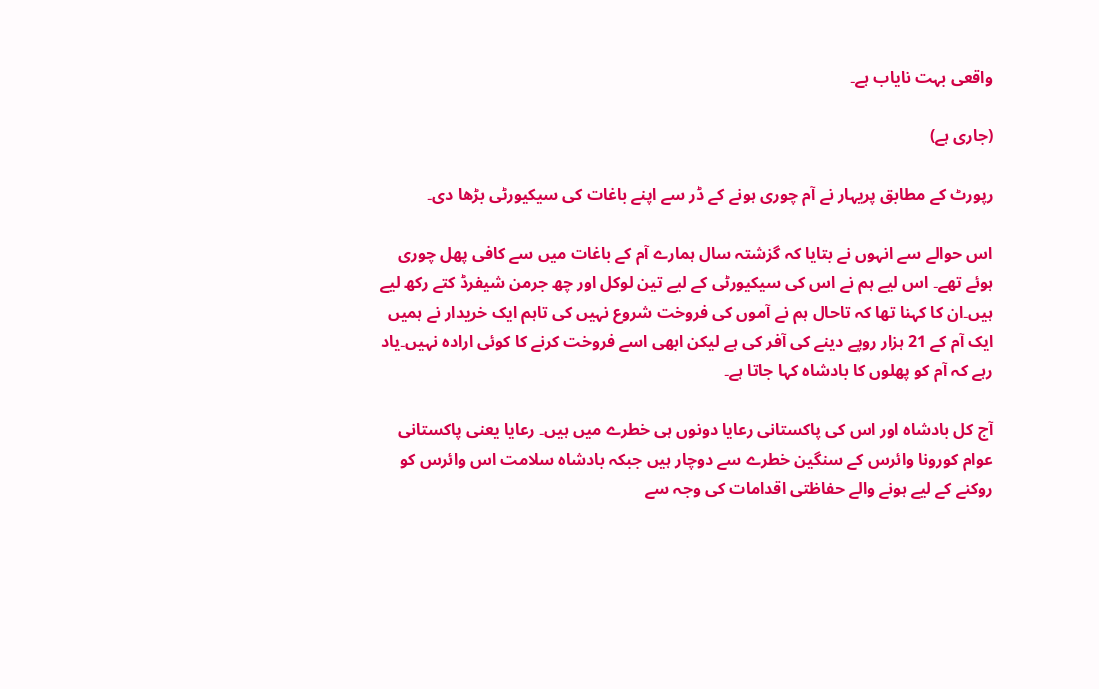واقعی بہت نایاب ہے۔

(جاری ہے)

رپورٹ کے مطابق پریہار نے آم چوری ہونے کے ڈر سے اپنے باغات کی سیکیورٹی بڑھا دی۔

اس حوالے سے انہوں نے بتایا کہ گزشتہ سال ہمارے آم کے باغات میں سے کافی پھل چوری ہوئے تھے۔ اس لیے ہم نے اس کی سیکیورٹی کے لیے تین لوکل اور چھ جرمن شیفرڈ کتے رکھ لیے ہیں۔ان کا کہنا تھا کہ تاحال ہم نے آموں کی فروخت شروع نہیں کی تاہم ایک خریدار نے ہمیں ایک آم کے 21 ہزار روپے دینے کی آفر کی ہے لیکن ابھی اسے فروخت کرنے کا کوئی ارادہ نہیں۔یاد رہے کہ آم کو پھلوں کا بادشاہ کہا جاتا ہے۔

آج کل بادشاہ اور اس کی پاکستانی رعایا دونوں ہی خطرے میں ہیں۔ رعایا یعنی پاکستانی عوام کورونا وائرس کے سنگین خطرے سے دوچار ہیں جبکہ بادشاہ سلامت اس وائرس کو روکنے کے لیے ہونے والے حفاظتی اقدامات کی وجہ سے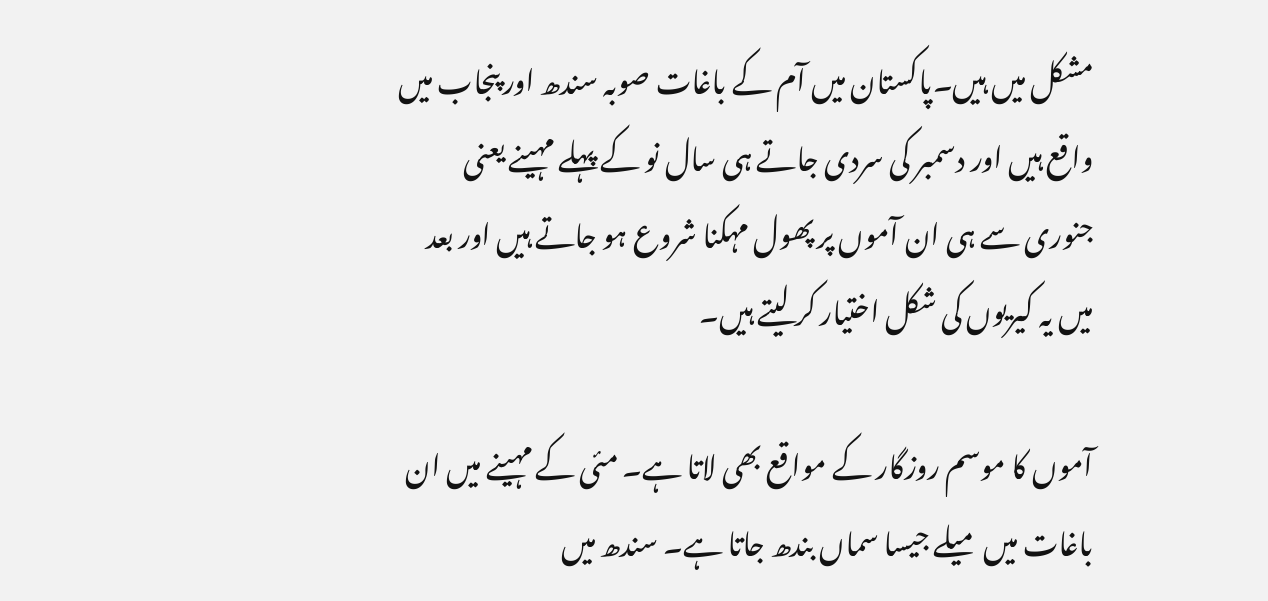مشکل میں ہیں۔پاکستان میں آم کے باغات صوبہ سندھ اور پنجاب میں واقع ہیں اور دسمبر کی سردی جاتے ہی سال نو کے پہلے مہینے یعنی جنوری سے ہی ان آموں پر پھول مہکنا شروع ہو جاتے ہیں اور بعد میں یہ کیریوں کی شکل اختیار کر لیتے ہیں۔

آموں کا موسم روزگار کے مواقع بھی لاتا ہے۔ مئی کے مہینے میں ان باغات میں میلے جیسا سماں بندھ جاتا ہے۔ سندھ میں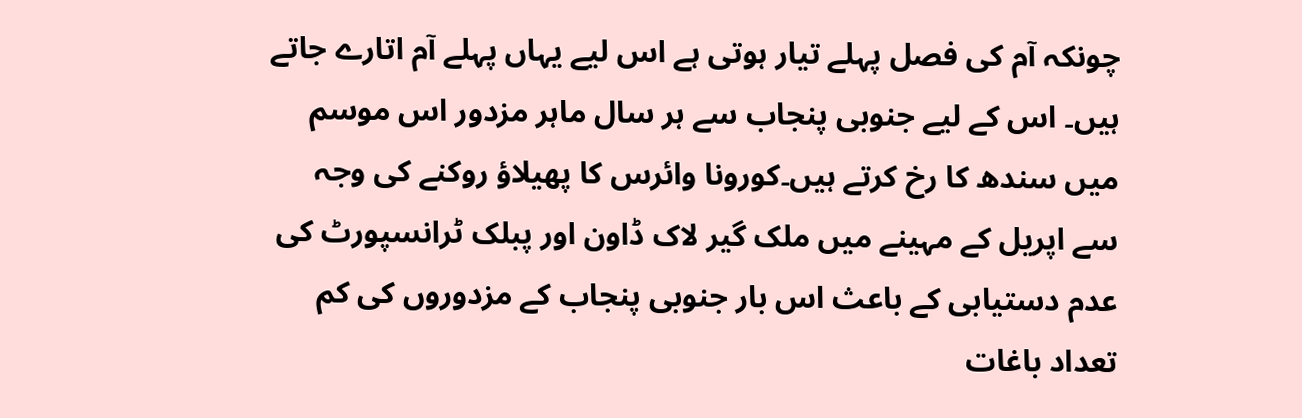چونکہ آم کی فصل پہلے تیار ہوتی ہے اس لیے یہاں پہلے آم اتارے جاتے ہیں۔ اس کے لیے جنوبی پنجاب سے ہر سال ماہر مزدور اس موسم میں سندھ کا رخ کرتے ہیں۔کورونا وائرس کا پھیلاؤ روکنے کی وجہ سے اپریل کے مہینے میں ملک گیر لاک ڈاون اور پبلک ٹرانسپورٹ کی عدم دستیابی کے باعث اس بار جنوبی پنجاب کے مزدوروں کی کم تعداد باغات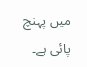میں پہنچ پائی ہے۔